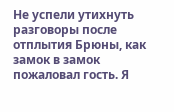Не успели утихнуть разговоры после отплытия Брюны, как замок в замок пожаловал гость. Я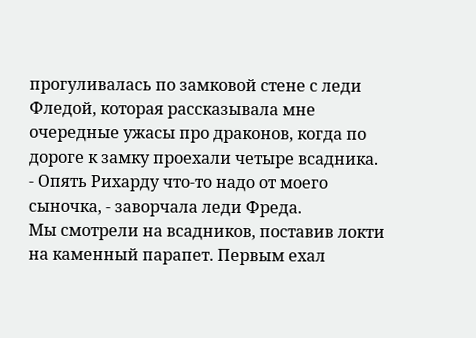прогуливалась по замковой стене с леди Фледой, которая рассказывала мне очередные ужасы про драконов, когда по дороге к замку проехали четыре всадника.
- Опять Рихарду что-то надо от моего сыночка, - заворчала леди Фреда.
Мы смотрели на всадников, поставив локти на каменный парапет. Первым ехал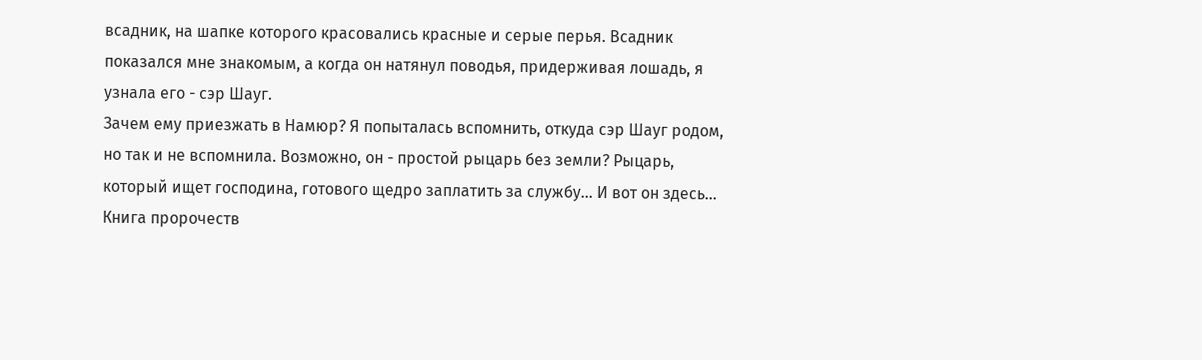всадник, на шапке которого красовались красные и серые перья. Всадник показался мне знакомым, а когда он натянул поводья, придерживая лошадь, я узнала его - сэр Шауг.
Зачем ему приезжать в Намюр? Я попыталась вспомнить, откуда сэр Шауг родом, но так и не вспомнила. Возможно, он - простой рыцарь без земли? Рыцарь, который ищет господина, готового щедро заплатить за службу... И вот он здесь...
Книга пророчеств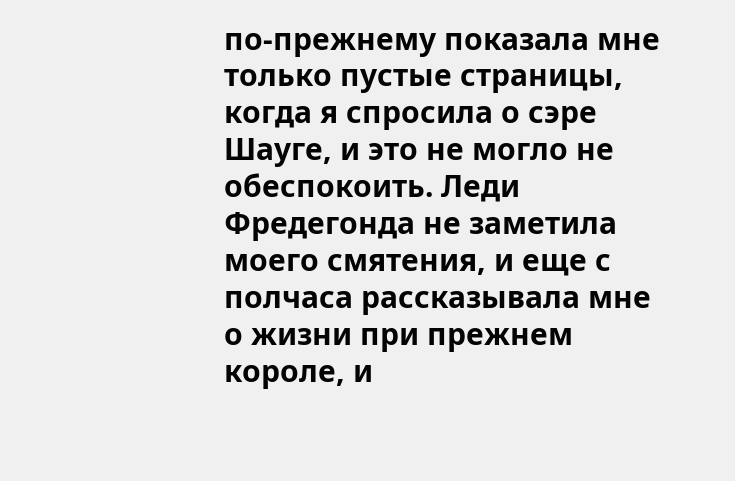по-прежнему показала мне только пустые страницы, когда я спросила о сэре Шауге, и это не могло не обеспокоить. Леди Фредегонда не заметила моего смятения, и еще с полчаса рассказывала мне о жизни при прежнем короле, и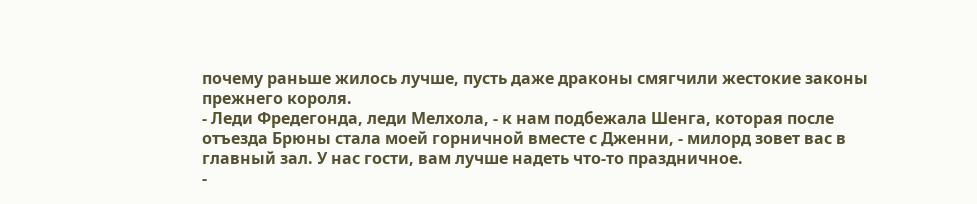почему раньше жилось лучше, пусть даже драконы смягчили жестокие законы прежнего короля.
- Леди Фредегонда, леди Мелхола, - к нам подбежала Шенга, которая после отъезда Брюны стала моей горничной вместе с Дженни, - милорд зовет вас в главный зал. У нас гости, вам лучше надеть что-то праздничное.
-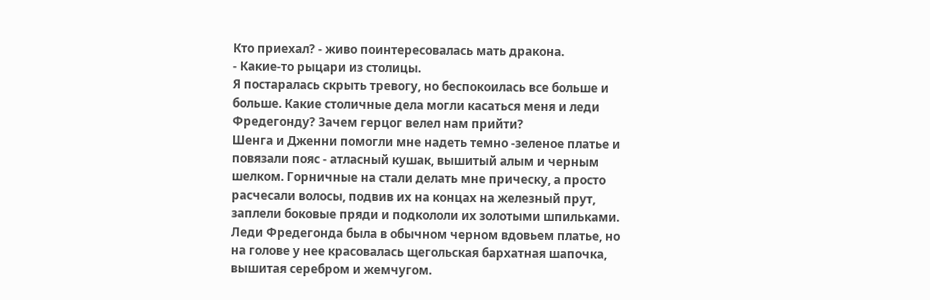Кто приехал? - живо поинтересовалась мать дракона.
- Какие-то рыцари из столицы.
Я постаралась скрыть тревогу, но беспокоилась все больше и больше. Какие столичные дела могли касаться меня и леди Фредегонду? Зачем герцог велел нам прийти?
Шенга и Дженни помогли мне надеть темно -зеленое платье и повязали пояс - атласный кушак, вышитый алым и черным шелком. Горничные на стали делать мне прическу, а просто расчесали волосы, подвив их на концах на железный прут, заплели боковые пряди и подкололи их золотыми шпильками.
Леди Фредегонда была в обычном черном вдовьем платье, но на голове у нее красовалась щегольская бархатная шапочка, вышитая серебром и жемчугом.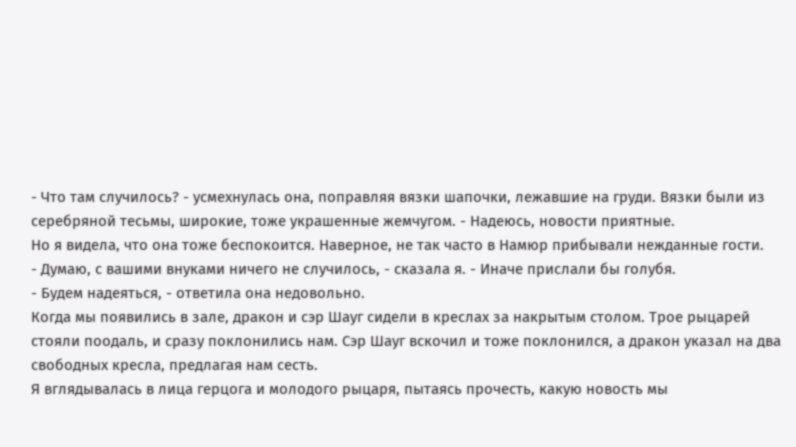- Что там случилось? - усмехнулась она, поправляя вязки шапочки, лежавшие на груди. Вязки были из серебряной тесьмы, широкие, тоже украшенные жемчугом. - Надеюсь, новости приятные.
Но я видела, что она тоже беспокоится. Наверное, не так часто в Намюр прибывали нежданные гости.
- Думаю, с вашими внуками ничего не случилось, - сказала я. - Иначе прислали бы голубя.
- Будем надеяться, - ответила она недовольно.
Когда мы появились в зале, дракон и сэр Шауг сидели в креслах за накрытым столом. Трое рыцарей стояли поодаль, и сразу поклонились нам. Сэр Шауг вскочил и тоже поклонился, а дракон указал на два свободных кресла, предлагая нам сесть.
Я вглядывалась в лица герцога и молодого рыцаря, пытаясь прочесть, какую новость мы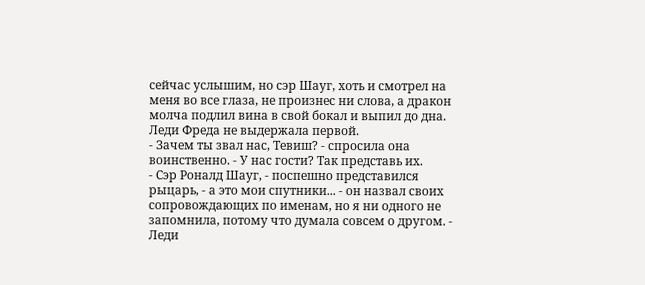сейчас услышим, но сэр Шауг, хоть и смотрел на меня во все глаза, не произнес ни слова, а дракон молча подлил вина в свой бокал и выпил до дна.
Леди Фреда не выдержала первой.
- Зачем ты звал нас, Тевиш? - спросила она воинственно. - У нас гости? Так представь их.
- Сэр Роналд Шауг, - поспешно представился рыцарь, - а это мои спутники... - он назвал своих сопровождающих по именам, но я ни одного не запомнила, потому что думала совсем о другом. - Леди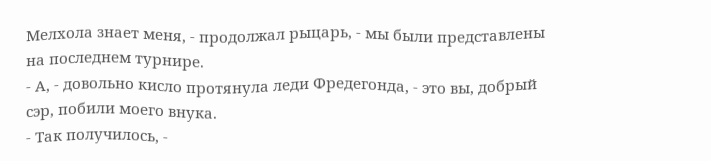Мелхола знает меня, - продолжал рыцарь, - мы были представлены на последнем турнире.
- А, - довольно кисло протянула леди Фредегонда, - это вы, добрый сэр, побили моего внука.
- Так получилось, -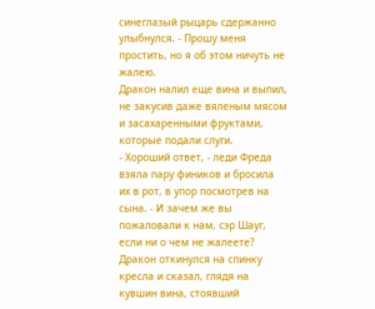синеглазый рыцарь сдержанно улыбнулся. - Прошу меня простить, но я об этом ничуть не жалею.
Дракон налил еще вина и выпил, не закусив даже вяленым мясом и засахаренными фруктами, которые подали слуги.
- Хороший ответ, - леди Фреда взяла пару фиников и бросила их в рот, в упор посмотрев на сына. - И зачем же вы пожаловали к нам, сэр Шауг, если ни о чем не жалеете?
Дракон откинулся на спинку кресла и сказал, глядя на кувшин вина, стоявший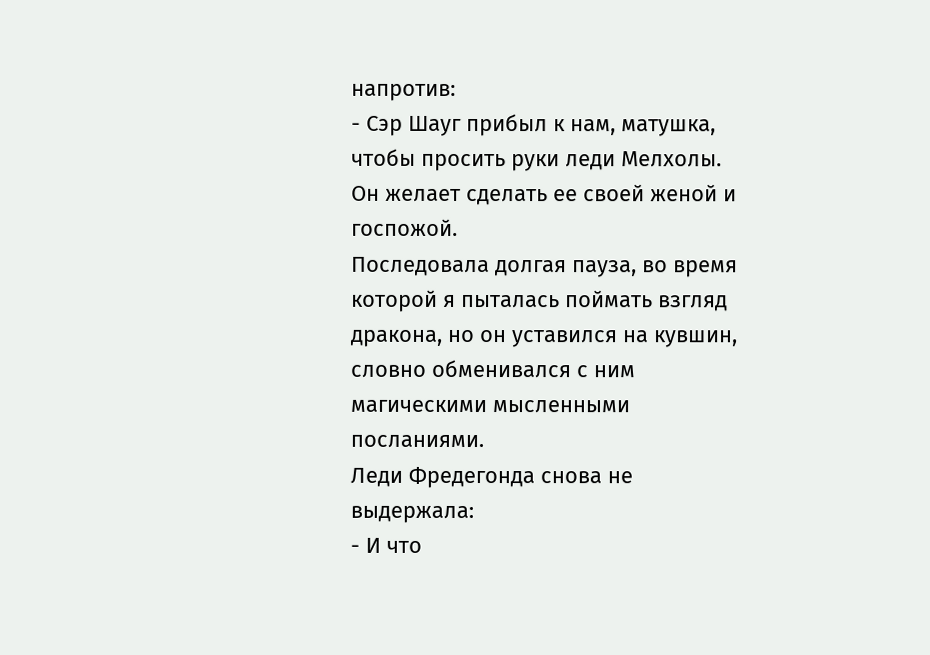напротив:
- Сэр Шауг прибыл к нам, матушка, чтобы просить руки леди Мелхолы. Он желает сделать ее своей женой и госпожой.
Последовала долгая пауза, во время которой я пыталась поймать взгляд дракона, но он уставился на кувшин, словно обменивался с ним магическими мысленными посланиями.
Леди Фредегонда снова не выдержала:
- И что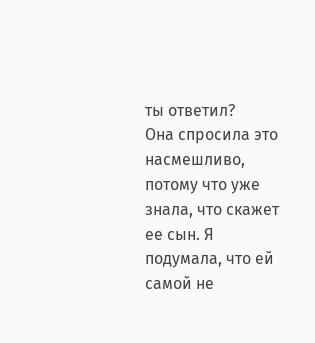ты ответил?
Она спросила это насмешливо, потому что уже знала, что скажет ее сын. Я подумала, что ей самой не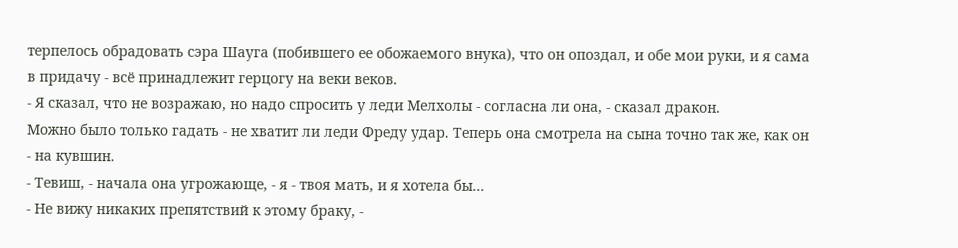терпелось обрадовать сэра Шауга (побившего ее обожаемого внука), что он опоздал, и обе мои руки, и я сама в придачу - всё принадлежит герцогу на веки веков.
- Я сказал, что не возражаю, но надо спросить у леди Мелхолы - согласна ли она, - сказал дракон.
Можно было только гадать - не хватит ли леди Фреду удар. Теперь она смотрела на сына точно так же, как он - на кувшин.
- Тевиш, - начала она угрожающе, - я - твоя мать, и я хотела бы...
- Не вижу никаких препятствий к этому браку, -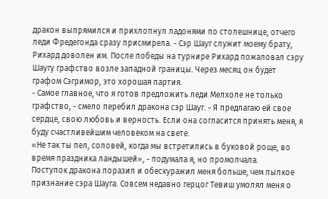дракон выпрямился и прихлопнул ладонями по столешнице, отчего леди Фредегонда сразу присмирела. - Сэр Шауг служит моему брату, Рихард доволен им. После победы на турнире Рихард пожаловал сэру Шаугу графство возле западной границы. Через месяц он будет графом Сэгримор, это хорошая партия.
- Самое главное, что я готов предложить леди Мелхоле не только графство, - смело перебил дракона сэр Шауг. - Я предлагаю ей свое сердце, свою любовь и верность. Если она согласится принять меня, я буду счастливейшим человеком на свете.
«Не так ты пел, соловей, когда мы встретились в буковой роще, во время праздника ландышей», - подумала я, но промолчала.
Поступок дракона поразил и обескуражил меня больше, чем пылкое признание сэра Шауга. Совсем недавно герцог Тевиш умолял меня о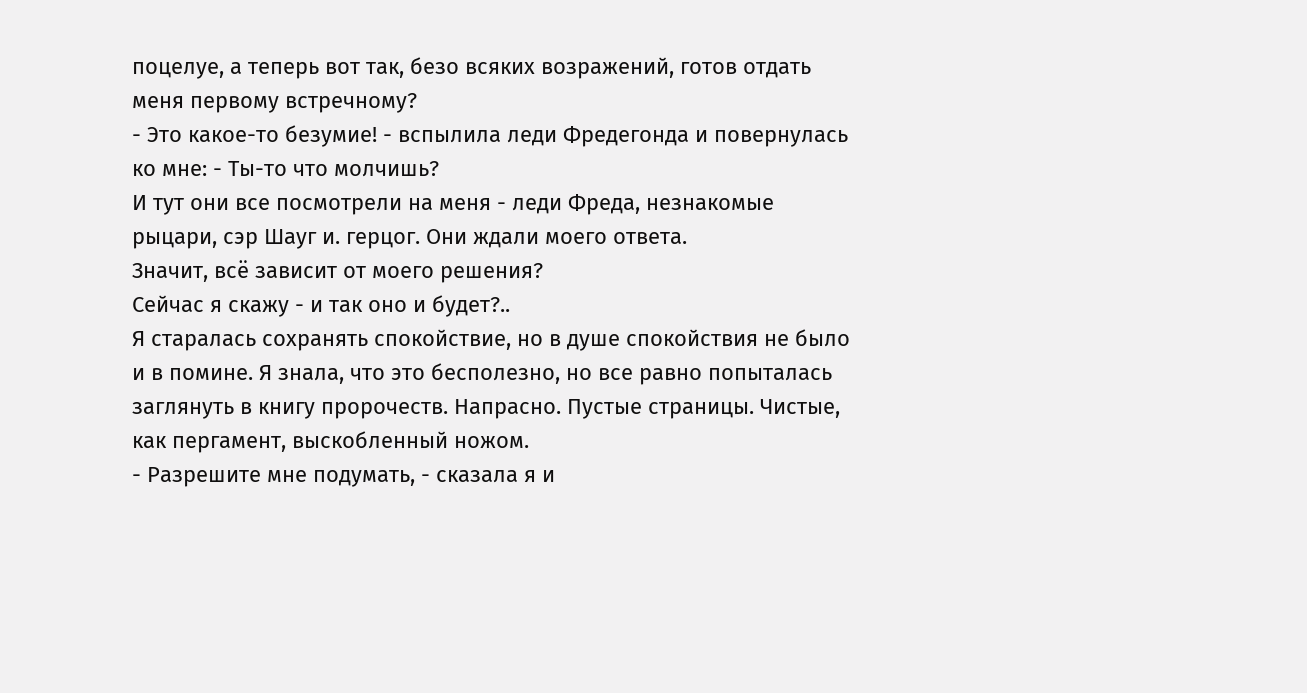поцелуе, а теперь вот так, безо всяких возражений, готов отдать меня первому встречному?
- Это какое-то безумие! - вспылила леди Фредегонда и повернулась ко мне: - Ты-то что молчишь?
И тут они все посмотрели на меня - леди Фреда, незнакомые рыцари, сэр Шауг и. герцог. Они ждали моего ответа.
Значит, всё зависит от моего решения?
Сейчас я скажу - и так оно и будет?..
Я старалась сохранять спокойствие, но в душе спокойствия не было и в помине. Я знала, что это бесполезно, но все равно попыталась заглянуть в книгу пророчеств. Напрасно. Пустые страницы. Чистые, как пергамент, выскобленный ножом.
- Разрешите мне подумать, - сказала я и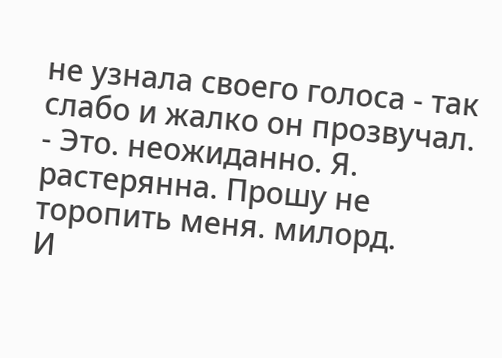не узнала своего голоса - так слабо и жалко он прозвучал. - Это. неожиданно. Я. растерянна. Прошу не торопить меня. милорд.
И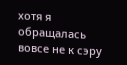хотя я обращалась вовсе не к сэру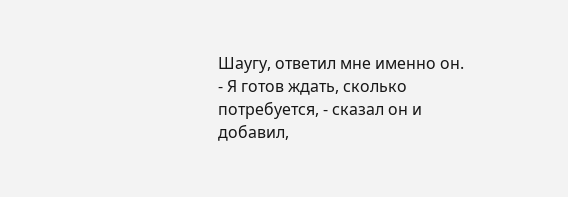Шаугу, ответил мне именно он.
- Я готов ждать, сколько потребуется, - сказал он и добавил,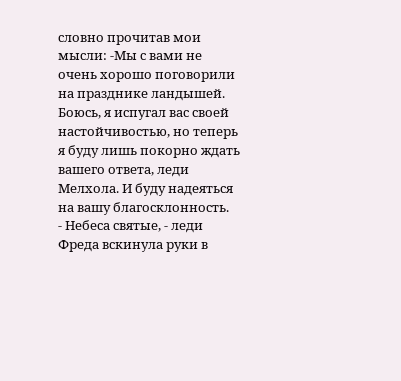словно прочитав мои мысли: -Мы с вами не очень хорошо поговорили на празднике ландышей. Боюсь, я испугал вас своей настойчивостью, но теперь я буду лишь покорно ждать вашего ответа, леди Мелхола. И буду надеяться на вашу благосклонность.
- Небеса святые, - леди Фреда вскинула руки в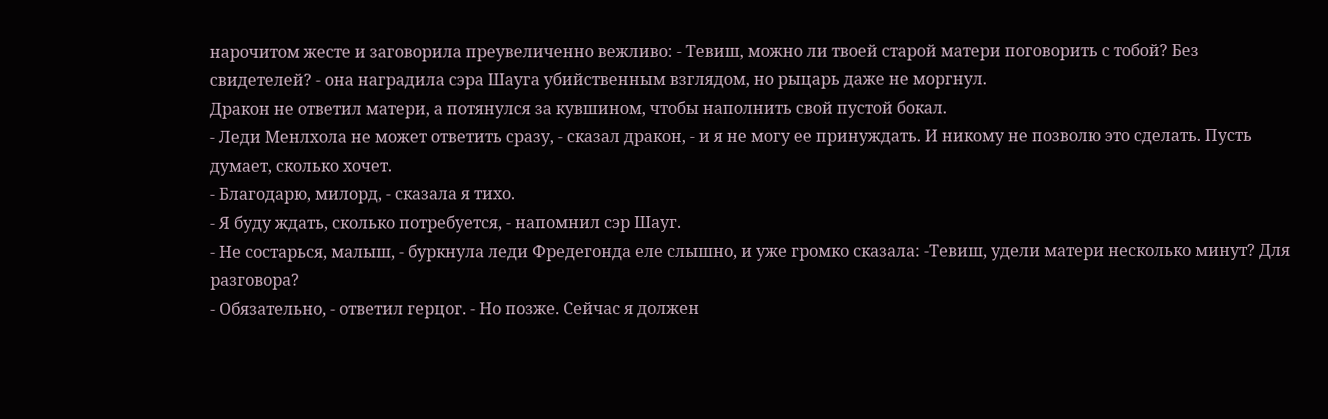нарочитом жесте и заговорила преувеличенно вежливо: - Тевиш, можно ли твоей старой матери поговорить с тобой? Без свидетелей? - она наградила сэра Шауга убийственным взглядом, но рыцарь даже не моргнул.
Дракон не ответил матери, а потянулся за кувшином, чтобы наполнить свой пустой бокал.
- Леди Менлхола не может ответить сразу, - сказал дракон, - и я не могу ее принуждать. И никому не позволю это сделать. Пусть думает, сколько хочет.
- Благодарю, милорд, - сказала я тихо.
- Я буду ждать, сколько потребуется, - напомнил сэр Шауг.
- Не состарься, малыш, - буркнула леди Фредегонда еле слышно, и уже громко сказала: -Тевиш, удели матери несколько минут? Для разговора?
- Обязательно, - ответил герцог. - Но позже. Сейчас я должен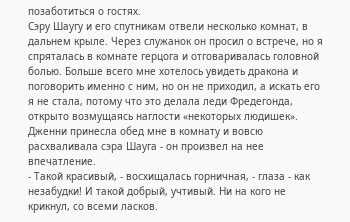позаботиться о гостях.
Сэру Шаугу и его спутникам отвели несколько комнат, в дальнем крыле. Через служанок он просил о встрече, но я спряталась в комнате герцога и отговаривалась головной болью. Больше всего мне хотелось увидеть дракона и поговорить именно с ним, но он не приходил, а искать его я не стала, потому что это делала леди Фредегонда, открыто возмущаясь наглости «некоторых людишек».
Дженни принесла обед мне в комнату и вовсю расхваливала сэра Шауга - он произвел на нее впечатление.
- Такой красивый, - восхищалась горничная, - глаза - как незабудки! И такой добрый, учтивый. Ни на кого не крикнул, со всеми ласков.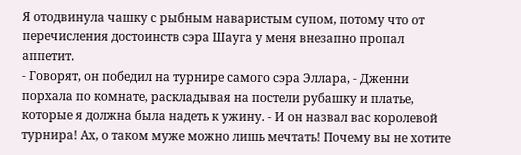Я отодвинула чашку с рыбным наваристым супом, потому что от перечисления достоинств сэра Шауга у меня внезапно пропал аппетит.
- Говорят, он победил на турнире самого сэра Эллара, - Дженни порхала по комнате, раскладывая на постели рубашку и платье, которые я должна была надеть к ужину. - И он назвал вас королевой турнира! Ах, о таком муже можно лишь мечтать! Почему вы не хотите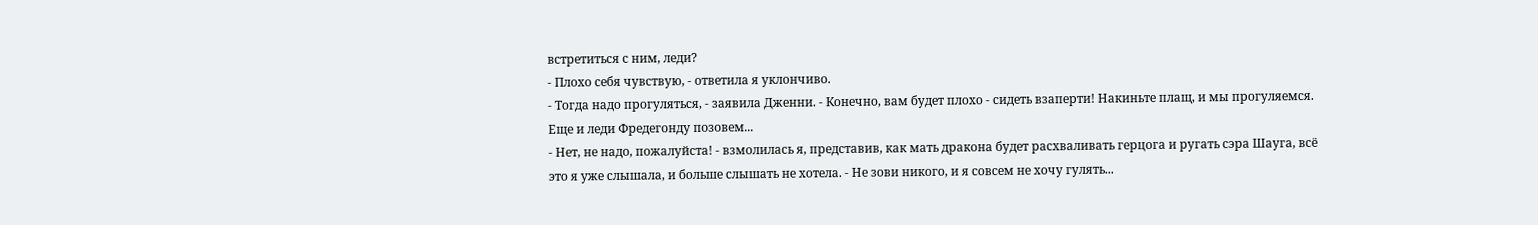встретиться с ним, леди?
- Плохо себя чувствую, - ответила я уклончиво.
- Тогда надо прогуляться, - заявила Дженни. - Конечно, вам будет плохо - сидеть взаперти! Накиньте плащ, и мы прогуляемся. Еще и леди Фредегонду позовем...
- Нет, не надо, пожалуйста! - взмолилась я, представив, как мать дракона будет расхваливать герцога и ругать сэра Шауга, всё это я уже слышала, и больше слышать не хотела. - Не зови никого, и я совсем не хочу гулять...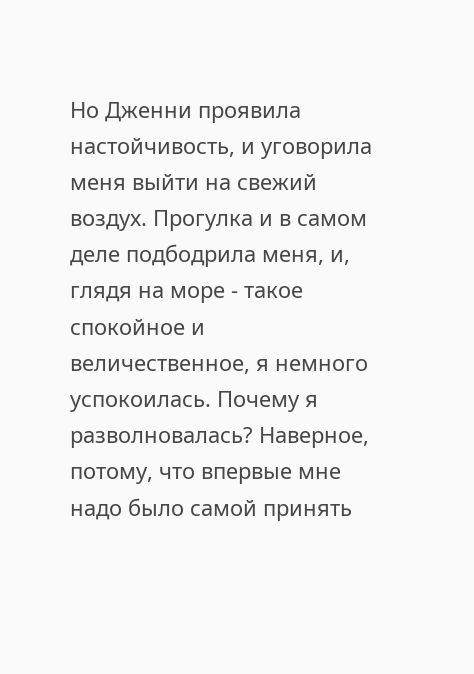Но Дженни проявила настойчивость, и уговорила меня выйти на свежий воздух. Прогулка и в самом деле подбодрила меня, и, глядя на море - такое спокойное и величественное, я немного успокоилась. Почему я разволновалась? Наверное, потому, что впервые мне надо было самой принять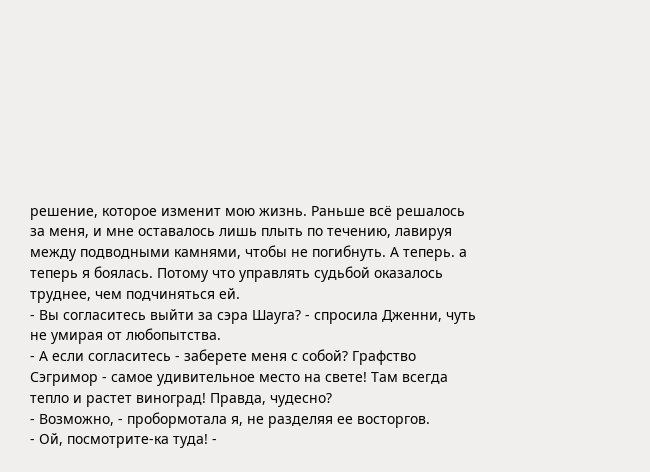решение, которое изменит мою жизнь. Раньше всё решалось за меня, и мне оставалось лишь плыть по течению, лавируя между подводными камнями, чтобы не погибнуть. А теперь. а теперь я боялась. Потому что управлять судьбой оказалось труднее, чем подчиняться ей.
- Вы согласитесь выйти за сэра Шауга? - спросила Дженни, чуть не умирая от любопытства.
- А если согласитесь - заберете меня с собой? Графство Сэгримор - самое удивительное место на свете! Там всегда тепло и растет виноград! Правда, чудесно?
- Возможно, - пробормотала я, не разделяя ее восторгов.
- Ой, посмотрите-ка туда! -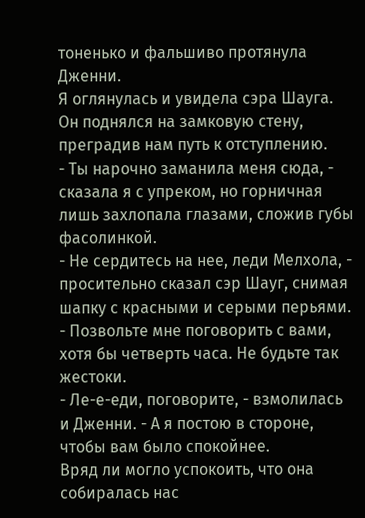тоненько и фальшиво протянула Дженни.
Я оглянулась и увидела сэра Шауга. Он поднялся на замковую стену, преградив нам путь к отступлению.
- Ты нарочно заманила меня сюда, - сказала я с упреком, но горничная лишь захлопала глазами, сложив губы фасолинкой.
- Не сердитесь на нее, леди Мелхола, - просительно сказал сэр Шауг, снимая шапку с красными и серыми перьями. - Позвольте мне поговорить с вами, хотя бы четверть часа. Не будьте так жестоки.
- Ле-е-еди, поговорите, - взмолилась и Дженни. - А я постою в стороне, чтобы вам было спокойнее.
Вряд ли могло успокоить, что она собиралась нас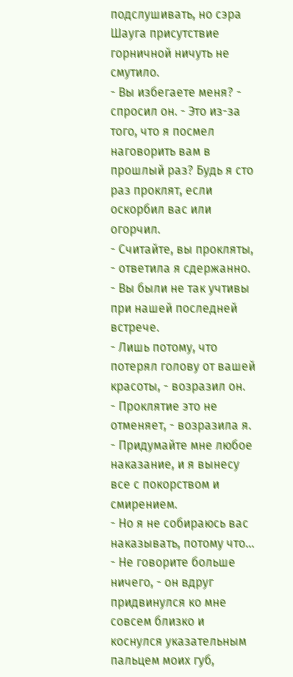подслушивать, но сэра Шауга присутствие горничной ничуть не смутило.
- Вы избегаете меня? - спросил он. - Это из-за того, что я посмел наговорить вам в прошлый раз? Будь я сто раз проклят, если оскорбил вас или огорчил.
- Считайте, вы прокляты, - ответила я сдержанно. - Вы были не так учтивы при нашей последней встрече.
- Лишь потому, что потерял голову от вашей красоты, - возразил он.
- Проклятие это не отменяет, - возразила я.
- Придумайте мне любое наказание, и я вынесу все с покорством и смирением.
- Но я не собираюсь вас наказывать, потому что...
- Не говорите больше ничего, - он вдруг придвинулся ко мне совсем близко и коснулся указательным пальцем моих губ,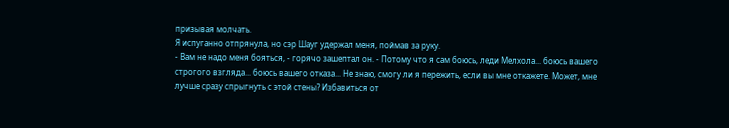призывая молчать.
Я испуганно отпрянула, но сэр Шауг удержал меня, поймав за руку.
- Вам не надо меня бояться, - горячо зашептал он. - Потому что я сам боюсь, леди Мелхола... боюсь вашего строгого взгляда... боюсь вашего отказа... Не знаю, смогу ли я пережить, если вы мне откажете. Может, мне лучше сразу спрыгнуть с этой стены? Избавиться от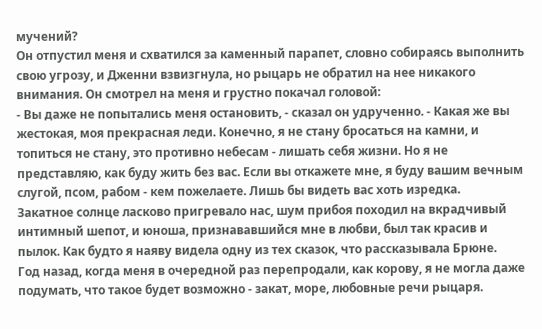мучений?
Он отпустил меня и схватился за каменный парапет, словно собираясь выполнить свою угрозу, и Дженни взвизгнула, но рыцарь не обратил на нее никакого внимания. Он смотрел на меня и грустно покачал головой:
- Вы даже не попытались меня остановить, - сказал он удрученно. - Какая же вы жестокая, моя прекрасная леди. Конечно, я не стану бросаться на камни, и топиться не стану, это противно небесам - лишать себя жизни. Но я не представляю, как буду жить без вас. Если вы откажете мне, я буду вашим вечным слугой, псом, рабом - кем пожелаете. Лишь бы видеть вас хоть изредка.
Закатное солнце ласково пригревало нас, шум прибоя походил на вкрадчивый интимный шепот, и юноша, признававшийся мне в любви, был так красив и пылок. Как будто я наяву видела одну из тех сказок, что рассказывала Брюне.
Год назад, когда меня в очередной раз перепродали, как корову, я не могла даже подумать, что такое будет возможно - закат, море, любовные речи рыцаря.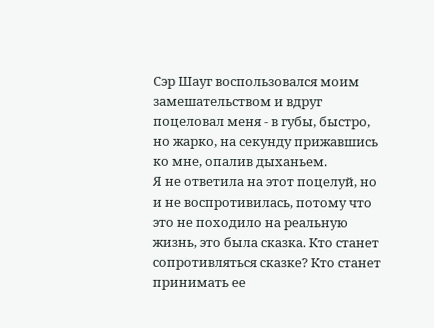Сэр Шауг воспользовался моим замешательством и вдруг поцеловал меня - в губы, быстро, но жарко, на секунду прижавшись ко мне, опалив дыханьем.
Я не ответила на этот поцелуй, но и не воспротивилась, потому что это не походило на реальную жизнь, это была сказка. Кто станет сопротивляться сказке? Кто станет принимать ее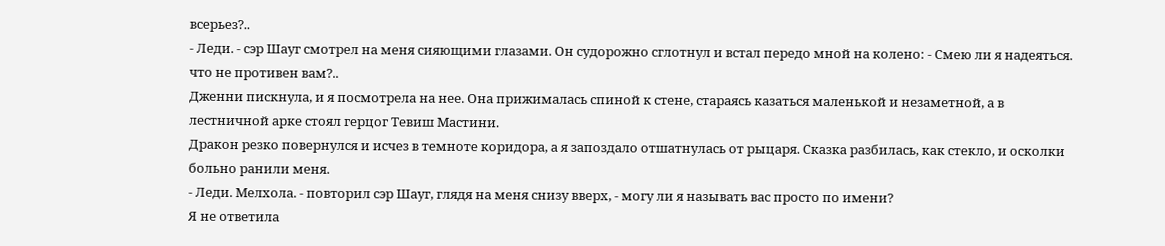всерьез?..
- Леди. - сэр Шауг смотрел на меня сияющими глазами. Он судорожно сглотнул и встал передо мной на колено: - Смею ли я надеяться. что не противен вам?..
Дженни пискнула, и я посмотрела на нее. Она прижималась спиной к стене, стараясь казаться маленькой и незаметной, а в лестничной арке стоял герцог Тевиш Мастини.
Дракон резко повернулся и исчез в темноте коридора, а я запоздало отшатнулась от рыцаря. Сказка разбилась, как стекло, и осколки больно ранили меня.
- Леди. Мелхола. - повторил сэр Шауг, глядя на меня снизу вверх, - могу ли я называть вас просто по имени?
Я не ответила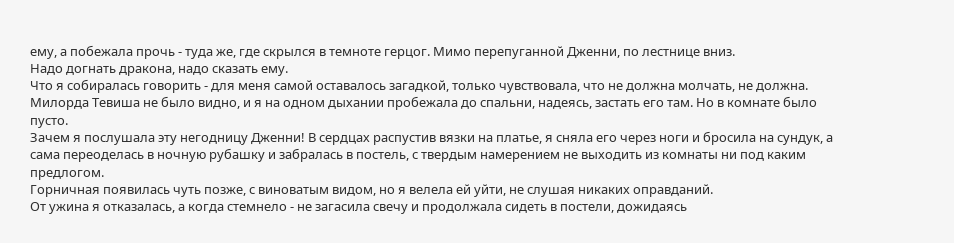ему, а побежала прочь - туда же, где скрылся в темноте герцог. Мимо перепуганной Дженни, по лестнице вниз.
Надо догнать дракона, надо сказать ему.
Что я собиралась говорить - для меня самой оставалось загадкой, только чувствовала, что не должна молчать, не должна.
Милорда Тевиша не было видно, и я на одном дыхании пробежала до спальни, надеясь, застать его там. Но в комнате было пусто.
Зачем я послушала эту негодницу Дженни! В сердцах распустив вязки на платье, я сняла его через ноги и бросила на сундук, а сама переоделась в ночную рубашку и забралась в постель, с твердым намерением не выходить из комнаты ни под каким предлогом.
Горничная появилась чуть позже, с виноватым видом, но я велела ей уйти, не слушая никаких оправданий.
От ужина я отказалась, а когда стемнело - не загасила свечу и продолжала сидеть в постели, дожидаясь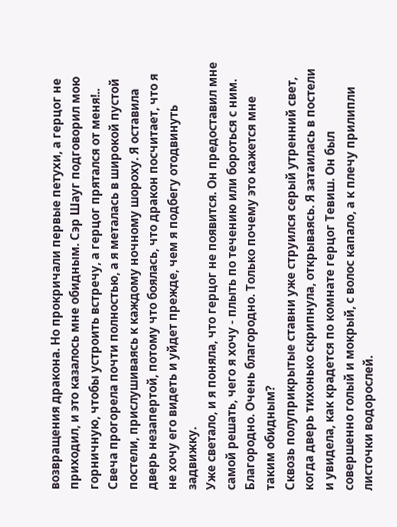возвращения дракона. Но прокричали первые петухи, а герцог не приходил, и это казалось мне обидным. Сэр Шауг подговорил мою горничную, чтобы устроить встречу, а герцог прятался от меня!..
Свеча прогорела почти полностью, а я металась в широкой пустой постели, прислушиваясь к каждому ночному шороху. Я оставила дверь незапертой, потому что боялась, что дракон посчитает, что я не хочу его видеть и уйдет прежде, чем я подбегу отодвинуть задвижку.
Уже светало, и я поняла, что герцог не появится. Он предоставил мне самой решать, чего я хочу - плыть по течению или бороться с ним. Благородно. Очень благородно. Только почему это кажется мне таким обидным?
Сквозь полуприкрытые ставни уже струился серый утренний свет, когда дверь тихонько скрипнула, открываясь. Я затаилась в постели и увидела, как крадется по комнате герцог Тевиш. Он был совершенно голый и мокрый, с волос капало, а к плечу прилипли листочки водорослей.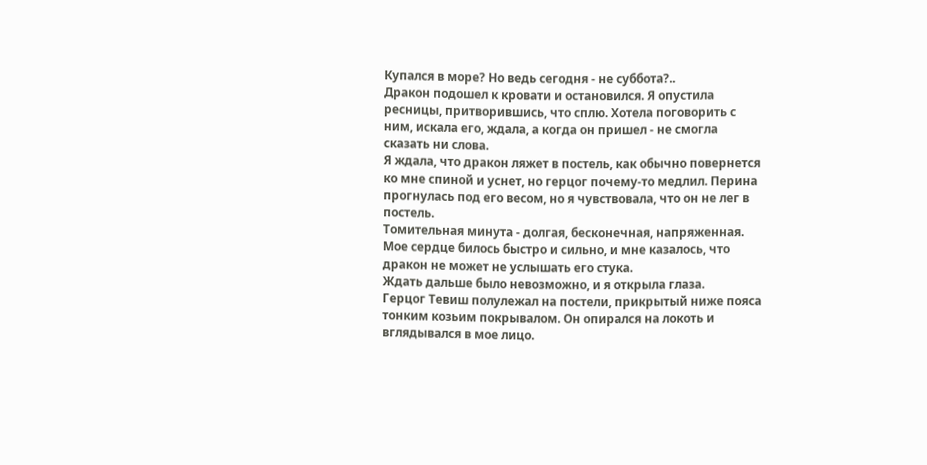Купался в море? Но ведь сегодня - не суббота?..
Дракон подошел к кровати и остановился. Я опустила ресницы, притворившись, что сплю. Хотела поговорить с ним, искала его, ждала, а когда он пришел - не смогла сказать ни слова.
Я ждала, что дракон ляжет в постель, как обычно повернется ко мне спиной и уснет, но герцог почему-то медлил. Перина прогнулась под его весом, но я чувствовала, что он не лег в постель.
Томительная минута - долгая, бесконечная, напряженная. Мое сердце билось быстро и сильно, и мне казалось, что дракон не может не услышать его стука.
Ждать дальше было невозможно, и я открыла глаза.
Герцог Тевиш полулежал на постели, прикрытый ниже пояса тонким козьим покрывалом. Он опирался на локоть и вглядывался в мое лицо.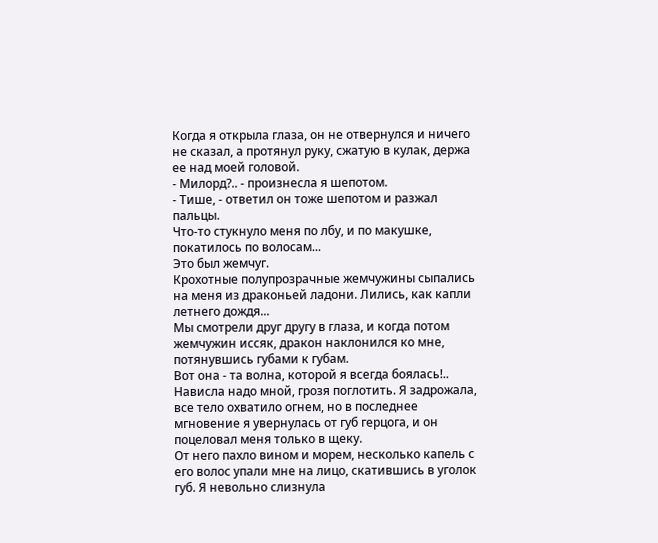Когда я открыла глаза, он не отвернулся и ничего не сказал, а протянул руку, сжатую в кулак, держа ее над моей головой.
- Милорд?.. - произнесла я шепотом.
- Тише, - ответил он тоже шепотом и разжал пальцы.
Что-то стукнуло меня по лбу, и по макушке, покатилось по волосам...
Это был жемчуг.
Крохотные полупрозрачные жемчужины сыпались на меня из драконьей ладони. Лились, как капли летнего дождя...
Мы смотрели друг другу в глаза, и когда потом жемчужин иссяк, дракон наклонился ко мне, потянувшись губами к губам.
Вот она - та волна, которой я всегда боялась!.. Нависла надо мной, грозя поглотить. Я задрожала, все тело охватило огнем, но в последнее мгновение я увернулась от губ герцога, и он поцеловал меня только в щеку.
От него пахло вином и морем, несколько капель с его волос упали мне на лицо, скатившись в уголок губ. Я невольно слизнула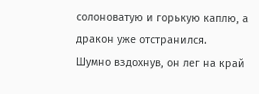солоноватую и горькую каплю, а дракон уже отстранился.
Шумно вздохнув, он лег на край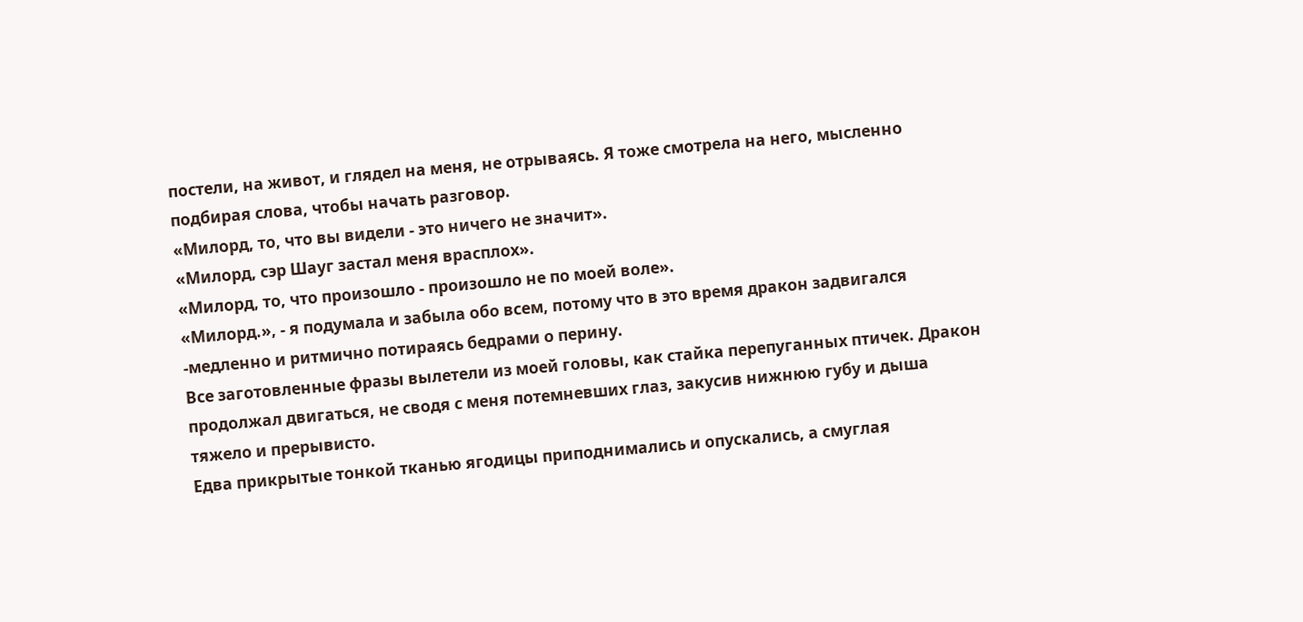постели, на живот, и глядел на меня, не отрываясь. Я тоже смотрела на него, мысленно подбирая слова, чтобы начать разговор.
«Милорд, то, что вы видели - это ничего не значит».
«Милорд, сэр Шауг застал меня врасплох».
«Милорд, то, что произошло - произошло не по моей воле».
«Милорд.», - я подумала и забыла обо всем, потому что в это время дракон задвигался -медленно и ритмично потираясь бедрами о перину.
Все заготовленные фразы вылетели из моей головы, как стайка перепуганных птичек. Дракон продолжал двигаться, не сводя с меня потемневших глаз, закусив нижнюю губу и дыша тяжело и прерывисто.
Едва прикрытые тонкой тканью ягодицы приподнимались и опускались, а смуглая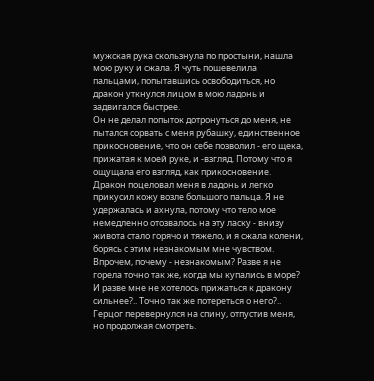мужская рука скользнула по простыни, нашла мою руку и сжала. Я чуть пошевелила пальцами, попытавшись освободиться, но дракон уткнулся лицом в мою ладонь и задвигался быстрее.
Он не делал попыток дотронуться до меня, не пытался сорвать с меня рубашку, единственное прикосновение, что он себе позволил - его щека, прижатая к моей руке, и -взгляд. Потому что я ощущала его взгляд, как прикосновение.
Дракон поцеловал меня в ладонь и легко прикусил кожу возле большого пальца. Я не удержалась и ахнула, потому что тело мое немедленно отозвалось на эту ласку - внизу живота стало горячо и тяжело, и я сжала колени, борясь с этим незнакомым мне чувством. Впрочем, почему - незнакомым? Разве я не горела точно так же, когда мы купались в море? И разве мне не хотелось прижаться к дракону сильнее?.. Точно так же потереться о него?..
Герцог перевернулся на спину, отпустив меня, но продолжая смотреть.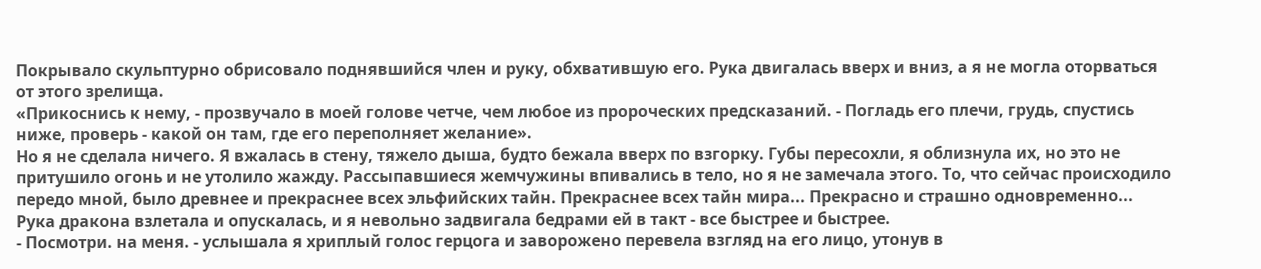Покрывало скульптурно обрисовало поднявшийся член и руку, обхватившую его. Рука двигалась вверх и вниз, а я не могла оторваться от этого зрелища.
«Прикоснись к нему, - прозвучало в моей голове четче, чем любое из пророческих предсказаний. - Погладь его плечи, грудь, спустись ниже, проверь - какой он там, где его переполняет желание».
Но я не сделала ничего. Я вжалась в стену, тяжело дыша, будто бежала вверх по взгорку. Губы пересохли, я облизнула их, но это не притушило огонь и не утолило жажду. Рассыпавшиеся жемчужины впивались в тело, но я не замечала этого. То, что сейчас происходило передо мной, было древнее и прекраснее всех эльфийских тайн. Прекраснее всех тайн мира... Прекрасно и страшно одновременно...
Рука дракона взлетала и опускалась, и я невольно задвигала бедрами ей в такт - все быстрее и быстрее.
- Посмотри. на меня. - услышала я хриплый голос герцога и заворожено перевела взгляд на его лицо, утонув в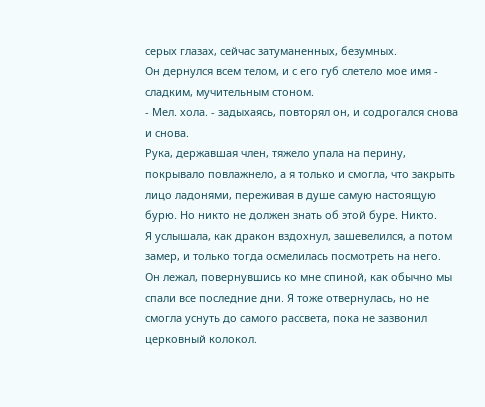серых глазах, сейчас затуманенных, безумных.
Он дернулся всем телом, и с его губ слетело мое имя - сладким, мучительным стоном.
- Мел. хола. - задыхаясь, повторял он, и содрогался снова и снова.
Рука, державшая член, тяжело упала на перину, покрывало повлажнело, а я только и смогла, что закрыть лицо ладонями, переживая в душе самую настоящую бурю. Но никто не должен знать об этой буре. Никто.
Я услышала, как дракон вздохнул, зашевелился, а потом замер, и только тогда осмелилась посмотреть на него. Он лежал, повернувшись ко мне спиной, как обычно мы спали все последние дни. Я тоже отвернулась, но не смогла уснуть до самого рассвета, пока не зазвонил церковный колокол.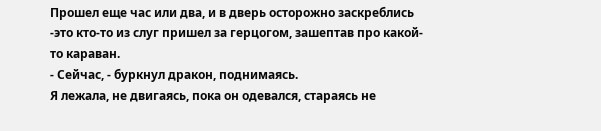Прошел еще час или два, и в дверь осторожно заскреблись -это кто-то из слуг пришел за герцогом, зашептав про какой-то караван.
- Сейчас, - буркнул дракон, поднимаясь.
Я лежала, не двигаясь, пока он одевался, стараясь не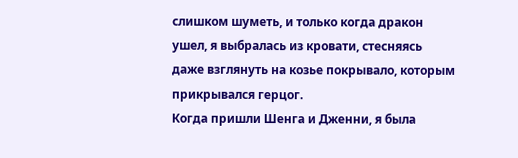слишком шуметь, и только когда дракон ушел, я выбралась из кровати, стесняясь даже взглянуть на козье покрывало, которым прикрывался герцог.
Когда пришли Шенга и Дженни, я была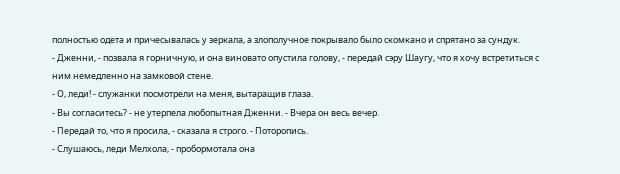полностью одета и причесывалась у зеркала, а злополучное покрывало было скомкано и спрятано за сундук.
- Дженни, - позвала я горничную, и она виновато опустила голову, - передай сэру Шаугу, что я хочу встретиться с ним немедленно на замковой стене.
- О, леди! - служанки посмотрели на меня, вытаращив глаза.
- Вы согласитесь? - не утерпела любопытная Дженни. - Вчера он весь вечер.
- Передай то, что я просила, - сказала я строго. - Поторопись.
- Слушаюсь, леди Мелхола, - пробормотала она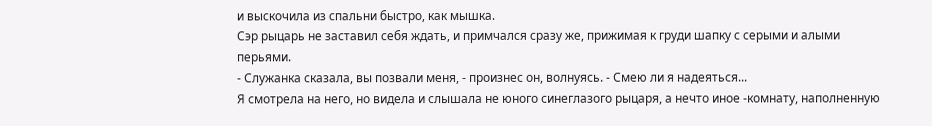и выскочила из спальни быстро, как мышка.
Сэр рыцарь не заставил себя ждать, и примчался сразу же, прижимая к груди шапку с серыми и алыми перьями.
- Служанка сказала, вы позвали меня, - произнес он, волнуясь. - Смею ли я надеяться...
Я смотрела на него, но видела и слышала не юного синеглазого рыцаря, а нечто иное -комнату, наполненную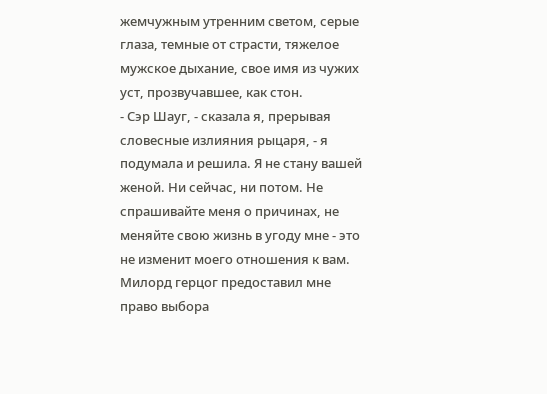жемчужным утренним светом, серые глаза, темные от страсти, тяжелое мужское дыхание, свое имя из чужих уст, прозвучавшее, как стон.
- Сэр Шауг, - сказала я, прерывая словесные излияния рыцаря, - я подумала и решила. Я не стану вашей женой. Ни сейчас, ни потом. Не спрашивайте меня о причинах, не меняйте свою жизнь в угоду мне - это не изменит моего отношения к вам. Милорд герцог предоставил мне право выбора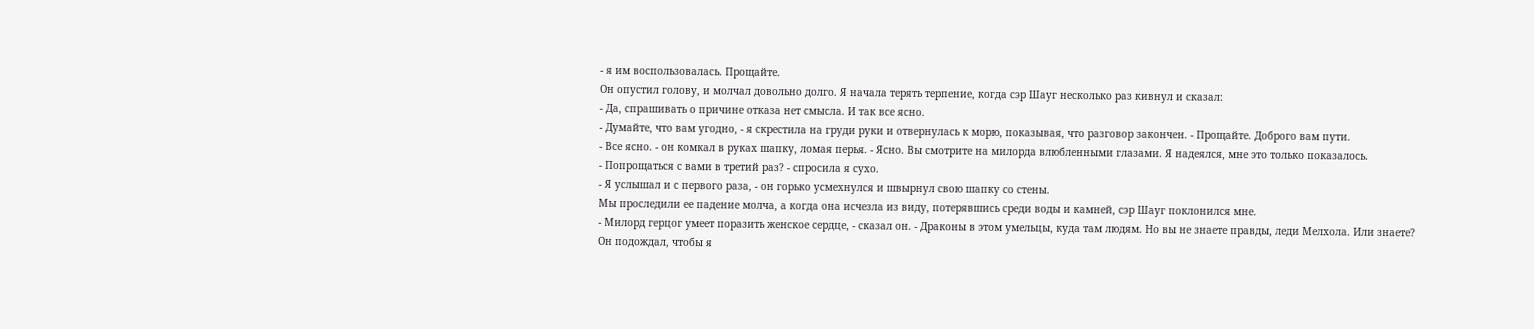- я им воспользовалась. Прощайте.
Он опустил голову, и молчал довольно долго. Я начала терять терпение, когда сэр Шауг несколько раз кивнул и сказал:
- Да, спрашивать о причине отказа нет смысла. И так все ясно.
- Думайте, что вам угодно, - я скрестила на груди руки и отвернулась к морю, показывая, что разговор закончен. - Прощайте. Доброго вам пути.
- Все ясно. - он комкал в руках шапку, ломая перья. - Ясно. Вы смотрите на милорда влюбленными глазами. Я надеялся, мне это только показалось.
- Попрощаться с вами в третий раз? - спросила я сухо.
- Я услышал и с первого раза, - он горько усмехнулся и швырнул свою шапку со стены.
Мы проследили ее падение молча, а когда она исчезла из виду, потерявшись среди воды и камней, сэр Шауг поклонился мне.
- Милорд герцог умеет поразить женское сердце, - сказал он. - Драконы в этом умельцы, куда там людям. Но вы не знаете правды, леди Мелхола. Или знаете?
Он подождал, чтобы я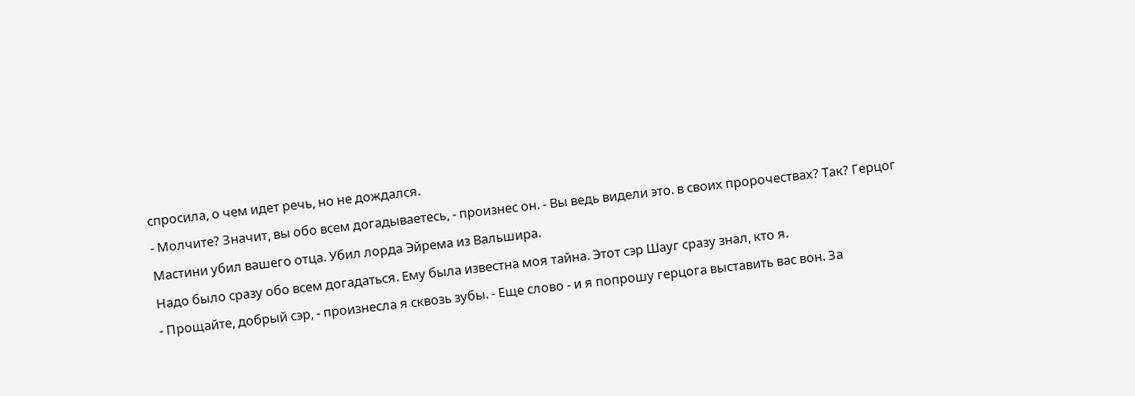спросила, о чем идет речь, но не дождался.
- Молчите? Значит, вы обо всем догадываетесь, - произнес он. - Вы ведь видели это. в своих пророчествах? Так? Герцог Мастини убил вашего отца. Убил лорда Эйрема из Вальшира.
Надо было сразу обо всем догадаться. Ему была известна моя тайна. Этот сэр Шауг сразу знал, кто я.
- Прощайте, добрый сэр, - произнесла я сквозь зубы. - Еще слово - и я попрошу герцога выставить вас вон. За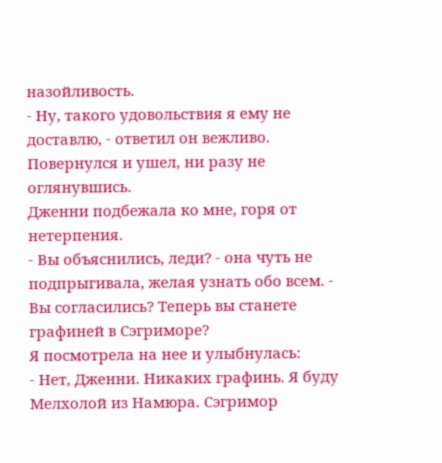назойливость.
- Ну, такого удовольствия я ему не доставлю, - ответил он вежливо.
Повернулся и ушел, ни разу не оглянувшись.
Дженни подбежала ко мне, горя от нетерпения.
- Вы объяснились, леди? - она чуть не подпрыгивала, желая узнать обо всем. - Вы согласились? Теперь вы станете графиней в Сэгриморе?
Я посмотрела на нее и улыбнулась:
- Нет, Дженни. Никаких графинь. Я буду Мелхолой из Намюра. Сэгримор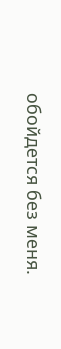обойдется без меня.